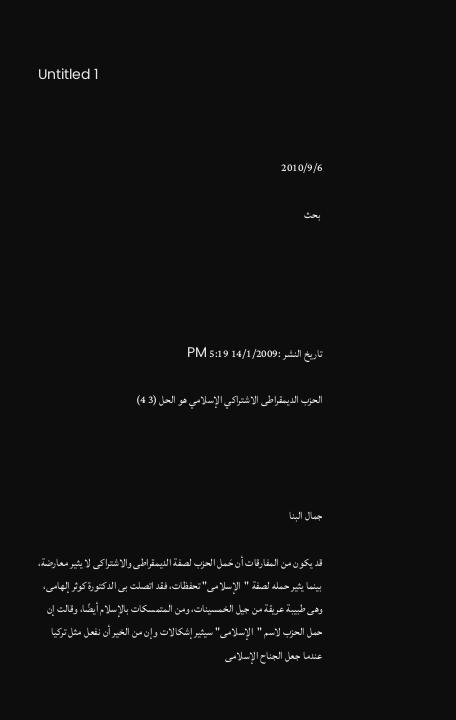Untitled 1



2010/9/6

 بحث





تاريخ النشر :14/1/2009 5:19 PM

الحزب الديمقراطى الاشتراكي الإسلامي هو الحل (3 4)




جمال البنا

قد يكون من المفارقات أن حَمل الحزب لصفة الديمقراطى والاشتراكى لا يثير معارضة، بينما يثير حمله لصفة "الإسلامى" تحفظات، فقد اتصلت بى الدكتورة كوثر إلهامى، وهى طبيبة عريقة من جيل الخمسينات، ومن المتمسكات بالإسلام أيضًا، وقالت إن حمل الحزب لاسم "الإسلامى" سيثير إشكالات وإن من الخير أن نفعل مثل تركيا عندما جعل الجناح الإسلامى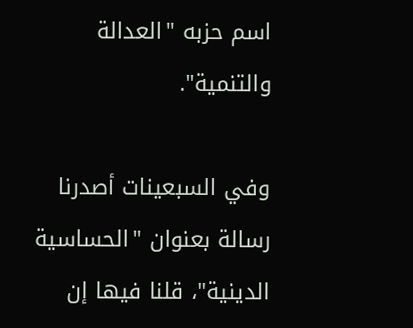اسم حزبه "العدالة والتنمية".

وفي السبعينات أصدرنا رسالة بعنوان "الحساسية الدينية"، قلنا فيها إن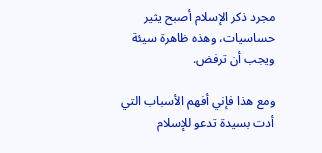مجرد ذكر الإسلام أصبح يثير حساسيات، وهذه ظاهرة سيئة ويجب أن ترفض.

ومع هذا فإني أفهم الأسباب التي أدت بسيدة تدعو للإسلام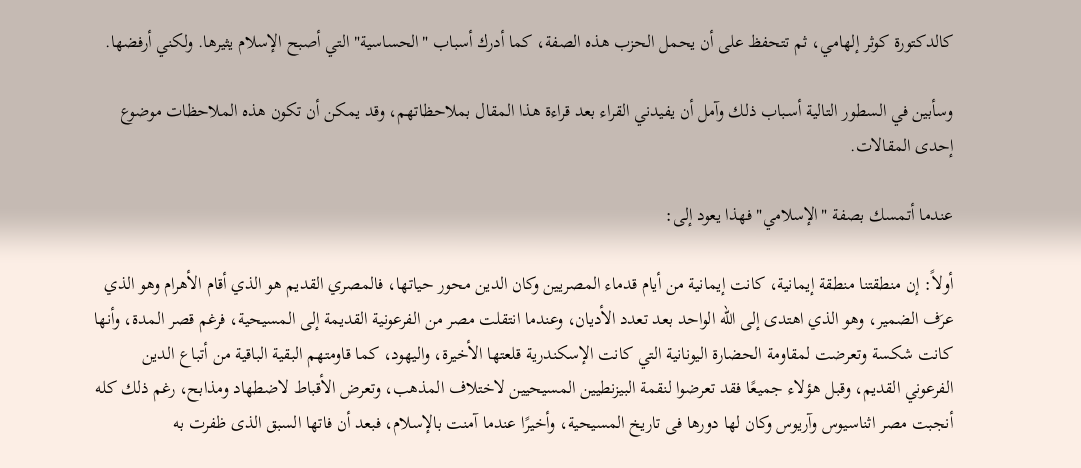كالدكتورة كوثر إلهامي، ثم تتحفظ على أن يحمل الحزب هذه الصفة، كما أدرك أسباب "الحساسية" التي أصبح الإسلام يثيرها. ولكني أرفضها.

وسأبين في السطور التالية أسـباب ذلك وآمل أن يفيدني القراء بعد قراءة هذا المقال بملاحظاتهم، وقد يمكن أن تكون هذه الملاحظات موضوع إحدى المقالات.

عندما أتمسك بصفة "الإسلامي" فهذا يعود إلى:

أولاً: إن منطقتنا منطقة إيمانية، كانت إيمانية من أيام قدماء المصريين وكان الدين محور حياتها، فالمصري القديم هو الذي أقام الأهرام وهو الذي عرَف الضمير، وهو الذي اهتدى إلى الله الواحد بعد تعدد الأديان، وعندما انتقلت مصر من الفرعونية القديمة إلى المسيحية، فرغم قصر المدة، وأنها كانت شكسة وتعرضت لمقاومة الحضارة اليونانية التي كانت الإسكندرية قلعتها الأخيرة، واليهود، كما قاومتهم البقية الباقية من أتباع الدين الفرعوني القديم، وقبل هؤلاء جميعًا فقد تعرضوا لنقمة البيزنطيين المسيحيين لاختلاف المذهب، وتعرض الأقباط لاضطهاد ومذابح، رغم ذلك كله أنجبت مصر اثناسيوس وآريوس وكان لها دورها فى تاريخ المسيحية، وأخيرًا عندما آمنت بالإسلام، فبعد أن فاتها السبق الذى ظفرت به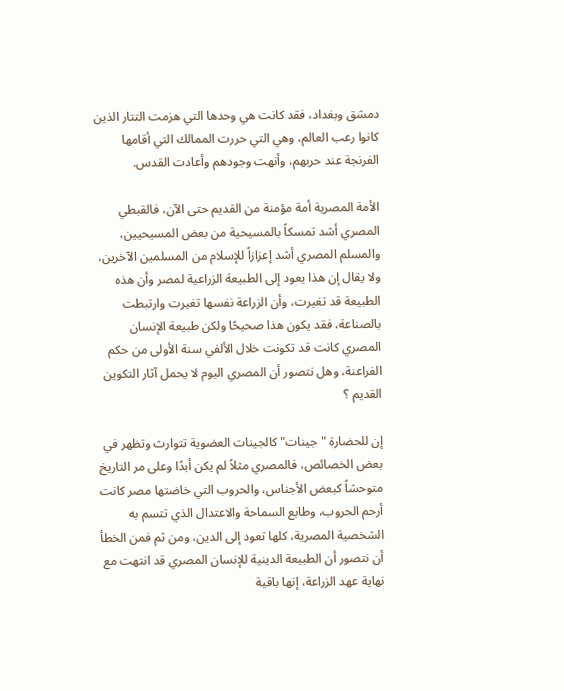دمشق وبغداد، فقد كانت هي وحدها التي هزمت التتار الذين كانوا رعب العالم، وهي التي حررت الممالك التي أقامها الفرنجة عند حربهم، وأنهت وجودهم وأعادت القدس.

الأمة المصرية أمة مؤمنة من القديم حتى الآن، فالقبطي المصري أشد تمسكاً بالمسيحية من بعض المسيحيين، والمسلم المصري أشد إعزازاً للإسلام من المسلمين الآخرين، ولا يقال إن هذا يعود إلى الطبيعة الزراعية لمصر وأن هذه الطبيعة قد تغيرت، وأن الزراعة نفسها تغيرت وارتبطت بالصناعة، فقد يكون هذا صحيحًا ولكن طبيعة الإنسان المصري كانت قد تكونت خلال الألفي سنة الأولى من حكم الفراعنة، وهل نتصور أن المصري اليوم لا يحمل آثار التكوين القديم ؟

إن للحضارة "جينات" كالجينات العضوية تتوارث وتظهر في بعض الخصائص، فالمصري مثلاً لم يكن أبدًا وعلى مر التاريخ متوحشاً كبعض الأجناس، والحروب التي خاضتها مصر كانت أرحم الحروب، وطابع السماحة والاعتدال الذي تتسم به الشخصية المصرية، كلها تعود إلى الدين، ومن ثم فمن الخطأ أن نتصور أن الطبيعة الدينية للإنسان المصري قد انتهت مع نهاية عهد الزراعة، إنها باقية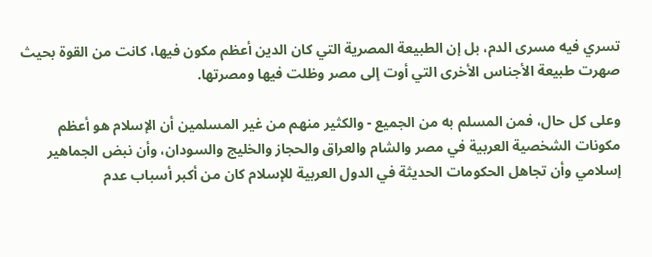تسري فيه مسرى الدم، بل إن الطبيعة المصرية التي كان الدين أعظم مكون فيها، كانت من القوة بحيث صهرت طبيعة الأجناس الأخرى التي أوت إلى مصر وظلت فيها ومصرتها.

وعلى كل حال، فمن المسلم به من الجميع - والكثير منهم من غير المسلمين أن الإسلام هو أعظم مكونات الشخصية العربية في مصر والشام والعراق والحجاز والخليج والسودان، وأن نبض الجماهير إسلامي وأن تجاهل الحكومات الحديثة في الدول العربية للإسلام كان من أكبر أسباب عدم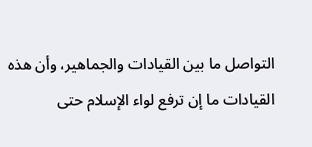التواصل ما بين القيادات والجماهير، وأن هذه القيادات ما إن ترفع لواء الإسلام حتى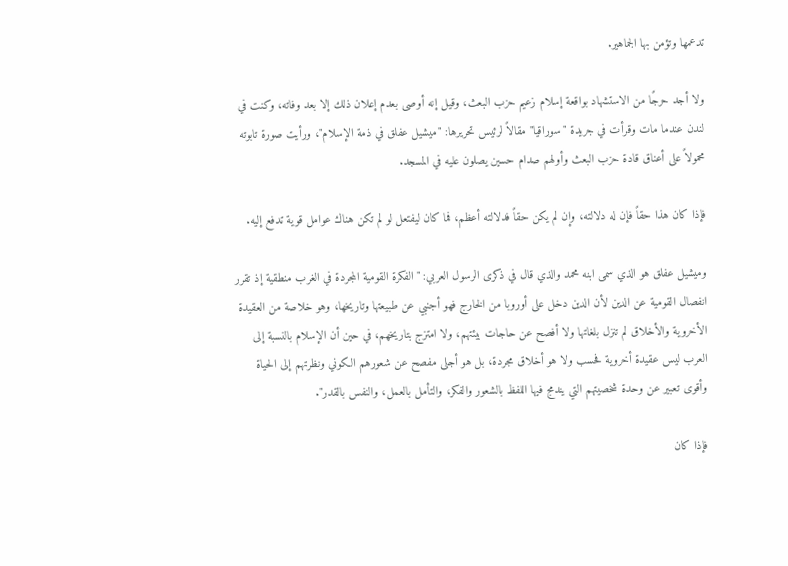تدعمها وتؤمن بها الجماهير.

ولا أجد حرجًا من الاستشهاد بواقعة إسلام زعيم حزب البعث، وقيل إنه أوصى بعدم إعلان ذلك إلا بعد وفاته، وكنت في لندن عندما مات وقرأت في جريدة "سوراقيا" مقالاً لرئيس تحريرها: "ميشيل عفلق في ذمة الإسلام"، ورأيت صورة تابوته محمولاً على أعناق قادة حزب البعث وأولهم صدام حسين يصلون عليه في المسجد.

فإذا كان هذا حقاً فإن له دلالته، وإن لم يكن حقاً فدلالته أعظم، فما كان ليفتعل لو لم تكن هناك عوامل قوية تدفع إليه.

وميشيل عفلق هو الذي سمى ابنه محمد والذي قال في ذكرى الرسول العربي: "الفكرة القومية المجردة في الغرب منطقية إذ تقرر انفصال القومية عن الدين لأن الدين دخل على أوروبا من الخارج فهو أجنبي عن طبيعتها وتاريخها، وهو خلاصة من العقيدة الأخروية والأخلاق لم تنزل بلغاتها ولا أفصح عن حاجات بيئتهم، ولا امتزج بتاريخهم، في حين أن الإسلام بالنسبة إلى العرب ليس عقيدة أخروية فحسب ولا هو أخلاق مجردة، بل هو أجلى مفصح عن شعورهم الكوني ونظرتهم إلى الحياة وأقوى تعبير عن وحدة شخصيتهم التي يندمج فيها اللفظ بالشعور والفكر، والتأمل بالعمل، والنفس بالقدر".

فإذا كان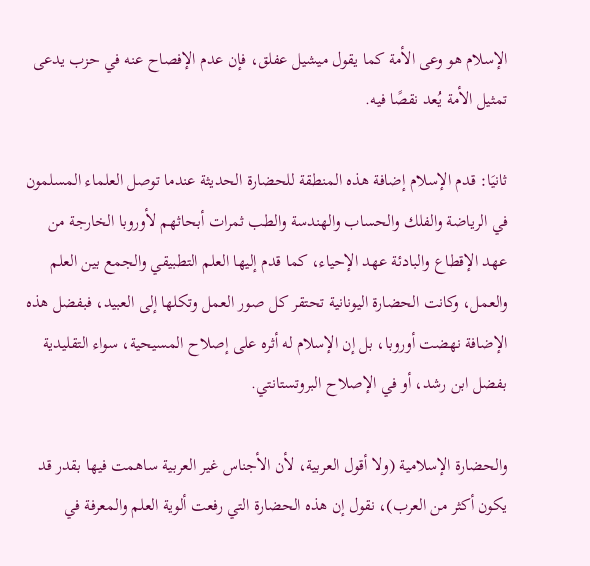الإسلام هو وعى الأمة كما يقول ميشيل عفلق، فإن عدم الإفصاح عنه في حزب يدعى تمثيل الأمة يُعد نقصًا فيه.

ثانيَا: قدم الإسلام إضافة هذه المنطقة للحضارة الحديثة عندما توصل العلماء المسلمون في الرياضة والفلك والحساب والهندسة والطب ثمرات أبحاثهم لأوروبا الخارجة من عهد الإقطاع والبادئة عهد الإحياء، كما قدم إليها العلم التطبيقي والجمع بين العلم والعمل، وكانت الحضارة اليونانية تحتقر كل صور العمل وتكلها إلى العبيد، فبفضل هذه الإضافة نهضت أوروبا، بل إن الإسلام له أثره على إصلاح المسيحية، سواء التقليدية بفضل ابن رشد، أو في الإصلاح البروتستانتي.

والحضارة الإسلامية (ولا أقول العربية، لأن الأجناس غير العربية ساهمت فيها بقدر قد يكون أكثر من العرب)، نقول إن هذه الحضارة التي رفعت ألوية العلم والمعرفة في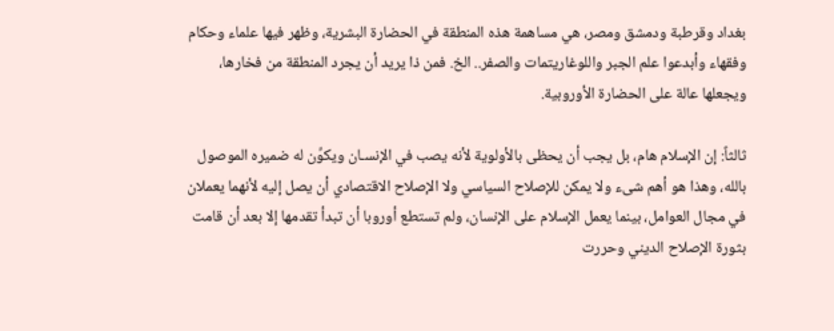بغداد وقرطبة ودمشق ومصر، هي مساهمة هذه المنطقة في الحضارة البشرية، وظهر فيها علماء وحكام وفقهاء وأبدعوا علم الجبر واللوغاريتمات والصفر.. الخ. فمن ذا يريد أن يجرد المنطقة من فخارها، ويجعلها عالة على الحضارة الأوروبية.

ثالثاً: إن الإسلام هام، بل يجب أن يحظى بالأولوية لأنه يصب في الإنسـان ويكوِّن له ضميره الموصول بالله، وهذا هو أهم شىء ولا يمكن للإصلاح السياسي ولا الإصلاح الاقتصادي أن يصل إليه لأنهما يعملان في مجال العوامل، بينما يعمل الإسلام على الإنسان، ولم تستطع أوروبا أن تبدأ تقدمها إلا بعد أن قامت بثورة الإصلاح الديني وحررت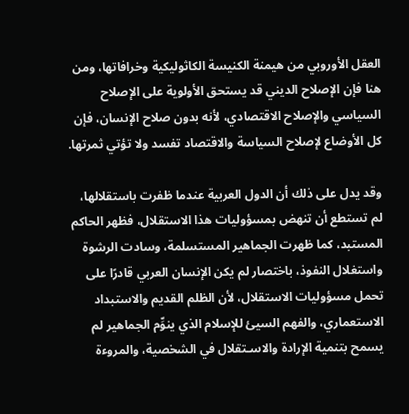العقل الأوروبي من هيمنة الكنيسة الكاثوليكية وخرافاتها، ومن هنا فإن الإصلاح الديني قد يستحق الأولوية على الإصلاح السياسي والإصلاح الاقتصادي، لأنه بدون صلاح الإنسان، فإن كل الأوضاع لإصلاح السياسة والاقتصاد تفسد ولا تؤتي ثمرتها.

وقد يدل على ذلك أن الدول العربية عندما ظفرت باستقلالها، لم تستطع أن تنهض بمسؤوليات هذا الاستقلال، فظهر الحاكم المستبد، كما ظهرت الجماهير المستسلمة، وسادت الرشوة واستغلال النفوذ، باختصار لم يكن الإنسان العربي قادرًا على تحمل مسؤوليات الاستقلال، لأن الظلم القديم والاستبداد الاستعماري، والفهم السيئ للإسلام الذي ينوِّم الجماهير لم يسمح بتنمية الإرادة والاسـتقلال في الشخصية، والمروءة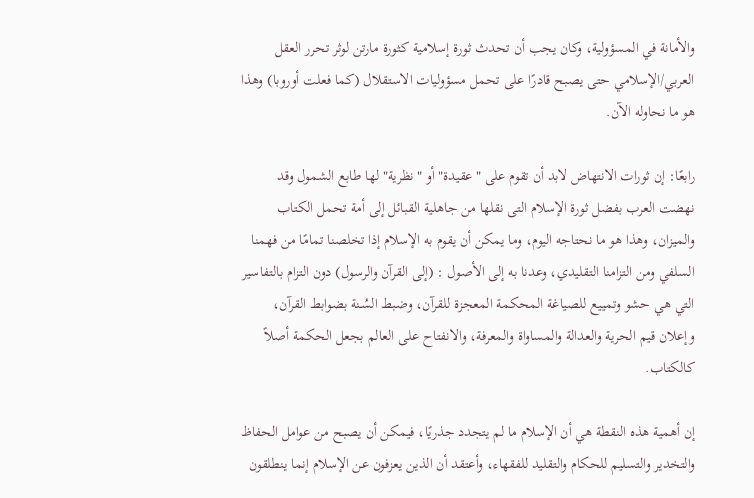والأمانة في المسؤولية، وكان يجب أن تحدث ثورة إسلامية كثورة مارتن لوثر تحرر العقل العربي/الإسلامي حتى يصبح قادرًا على تحمل مسؤوليات الاستقلال (كما فعلت أوروبا) وهذا هو ما نحاوله الآن.

رابعًا: إن ثورات الانتهاض لابد أن تقوم على "عقيدة" أو "نظرية" لها طابع الشمول وقد نهضت العرب بفضل ثورة الإسلام التى نقلها من جاهلية القبائل إلى أمة تحمل الكتاب والميزان، وهذا هو ما نحتاجه اليوم، وما يمكن أن يقوم به الإسلام إذا تخلصنا تمامًا من فهمنا السلفي ومن التزامنا التقليدي، وعدنا به إلى الأصول : (إلى القرآن والرسول) دون التزام بالتفاسير التي هي حشو وتمييع للصياغة المحكمة المعجزة للقرآن، وضبط السُـنة بضوابط القرآن، وإعلان قيم الحرية والعدالة والمساواة والمعرفة، والانفتاح على العالم بجعل الحكمة أصلاً كالكتاب.

إن أهمية هذه النقطة هي أن الإسلام ما لم يتجدد جذريًا، فيمكن أن يصبح من عوامل الحفاظ والتخدير والتسليم للحكام والتقليد للفقهاء، وأعتقد أن الذين يعزفون عن الإسلام إنما ينطلقون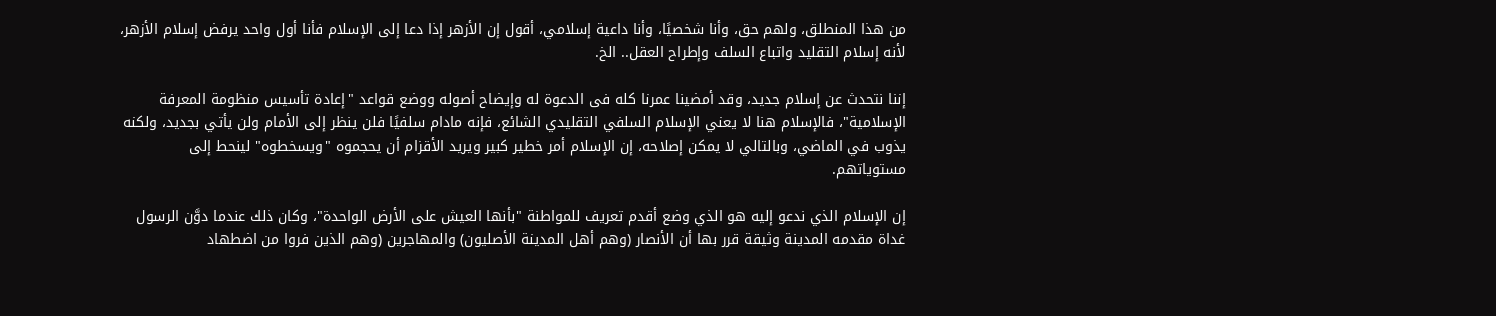من هذا المنطلق، ولهم حق، وأنا شخصيًا، وأنا داعية إسلامي، أقول إن الأزهر إذا دعا إلى الإسلام فأنا أول واحد يرفض إسلام الأزهر، لأنه إسلام التقليد واتباع السلف وإطراح العقل.. الخ.

إننا نتحدث عن إسلام جديد، وقد أمضينا عمرنا كله فى الدعوة له وإيضاح أصوله ووضع قواعد "إعادة تأسيس منظومة المعرفة الإسلامية"، فالإسلام هنا لا يعني الإسلام السلفي التقليدي الشائع، فإنه مادام سلفيًا فلن ينظر إلى الأمام ولن يأتي بجديد، ولكنه يذوب في الماضي، وبالتالي لا يمكن إصلاحه، إن الإسلام أمر خطير كبير ويريد الأقزام أن يحجموه "ويسخطوه" لينحط إلى مستوياتهم.

إن الإسلام الذي ندعو إليه هو الذي وضع أقدم تعريف للمواطنة "بأنها العيش على الأرض الواحدة"، وكان ذلك عندما دوَّن الرسول غداة مقدمه المدينة وثيقة قرر بها أن الأنصار (وهم أهل المدينة الأصليون) والمهاجرين (وهم الذين فروا من اضطهاد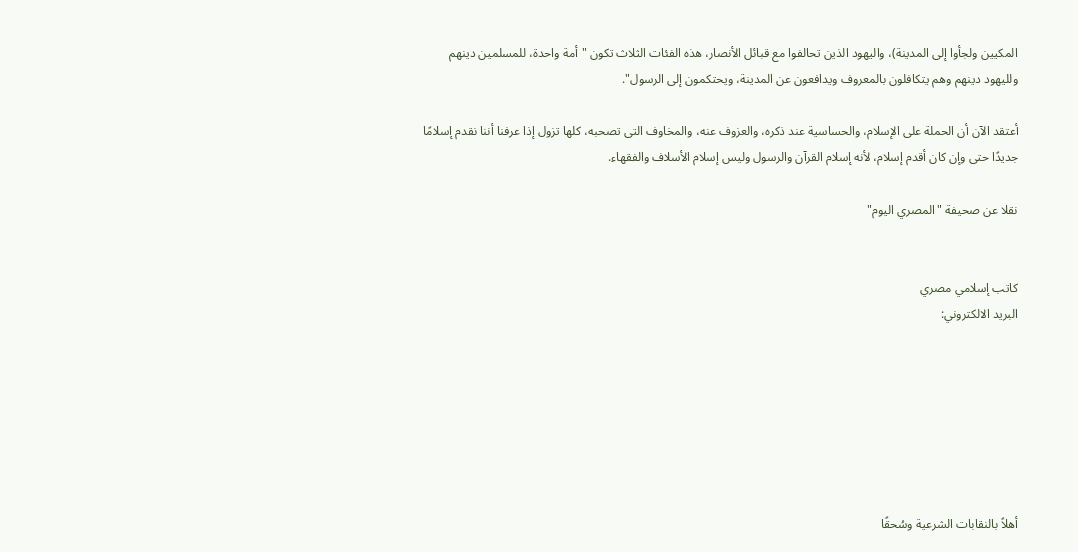المكيين ولجأوا إلى المدينة)، واليهود الذين تحالفوا مع قبائل الأنصار، هذه الفئات الثلاث تكون "أمة واحدة، للمسلمين دينهم ولليهود دينهم وهم يتكافلون بالمعروف ويدافعون عن المدينة، ويحتكمون إلى الرسول".

أعتقد الآن أن الحملة على الإسلام، والحساسية عند ذكره، والعزوف عنه، والمخاوف التى تصحبه، كلها تزول إذا عرفنا أننا نقدم إسلامًا جديدًا حتى وإن كان أقدم إسلام، لأنه إسلام القرآن والرسول وليس إسلام الأسلاف والفقهاء.

نقلا عن صحيفة "المصري اليوم"


كاتب إسلامي مصري
البريد الالكتروني:







أهلاً بالنقابات الشرعية وسُحقًا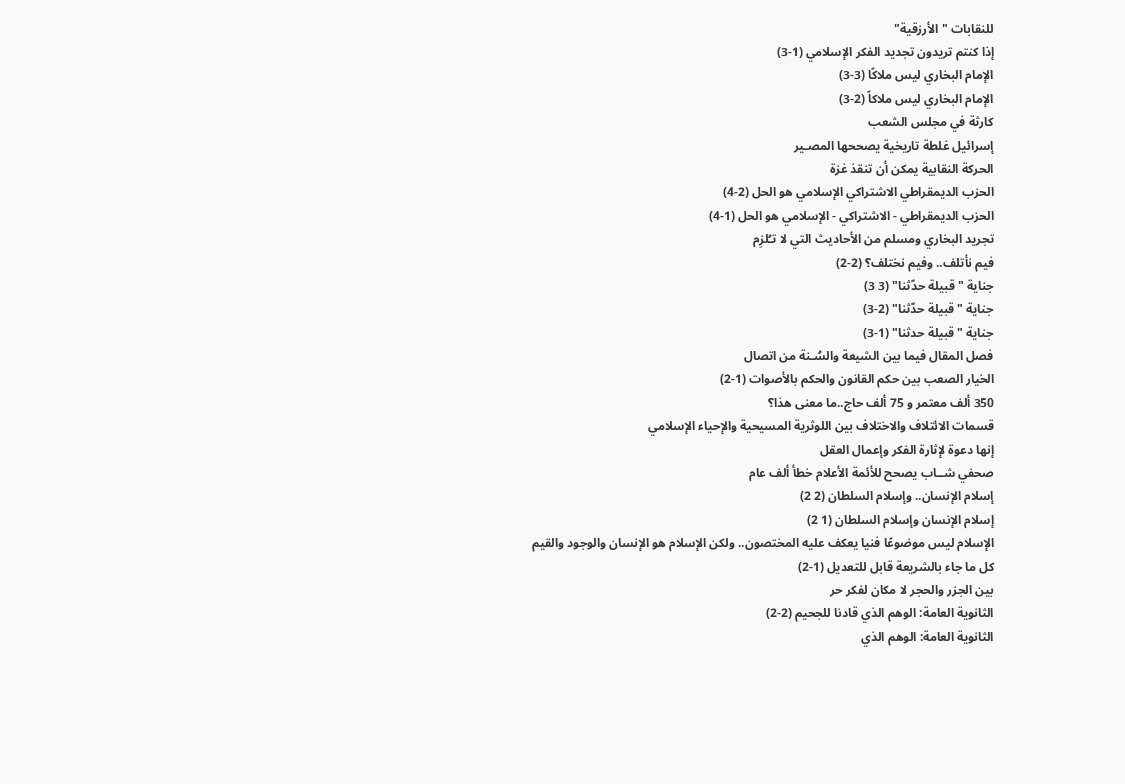للنقابات "الأرزقية"
إذا كنتم تريدون تجديد الفكر الإسلامي (1-3)
الإمام البخاري ليس ملاكًا (3-3)
الإمام البخاري ليس ملاكاً (2-3)
كارثة في مجلس الشعب
إسرائيل غلطة تاريخية يصححها المصـير
الحركة النقابية يمكن أن تنقذ غزة
الحزب الديمقراطي الاشتراكي الإسلامي هو الحل (2-4)
الحزب الديمقراطي - الاشتراكي - الإسلامي هو الحل (1-4)
تجريد البخاري ومسلم من الأحاديث التي لا تـُلزِم
فيم نأتلف.. وفيم نختلف؟ (2-2)
جناية "قبيلة حدّثنا" (3 3)
جناية "قبيلة حدّثنا" (2-3)
جناية "قبيلة حدثنا" (1-3)
فصل المقال فيما بين الشيعة والسُـنة من اتصال
الخيار الصعب بين حكم القانون والحكم بالأصوات (1-2)
350 ألف معتمر و 75 ألف حاج..ما معنى هذا؟
قسمات الائتلاف والاختلاف بين اللوثرية المسيحية والإحياء الإسلامي
إنها دعوة لإثارة الفكر وإعمال العقل
صحفي شــاب يصحح للأئمة الأعلام خطأ ألف عام
إسلام الإنسان.. وإسلام السلطان (2 2)
إسلام الإنسان وإسلام السلطان (1 2)
الإسلام ليس موضوعًا فنيا يعكف عليه المختصون.. ولكن الإسلام هو الإنسان والوجود والقيم
كل ما جاء بالشريعة قابل للتعديل (1-2)
بين الجزر والحجر لا مكان لفكر حر
الثانوية العامة: الوهم الذي قادنا للجحيم (2-2)
الثانوية العامة: الوهم الذي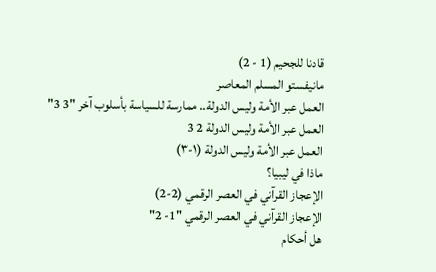قادنا للجحيم (1 - 2)
مانيفستو المسلم المعاصر
العمل عبر الأمة وليس الدولة.. ممارسة للسياسة بأسلوب آخر "3 3"
العمل عبر الأمة وليس الدولة 2 3
العمل عبر الأمة وليس الدولة (١-٣)
ماذا في ليبيا؟
الإعجاز القرآني في العصر الرقمي (2-2)
الإعجاز القرآني في العصر الرقمي "1- 2"
هل أحكام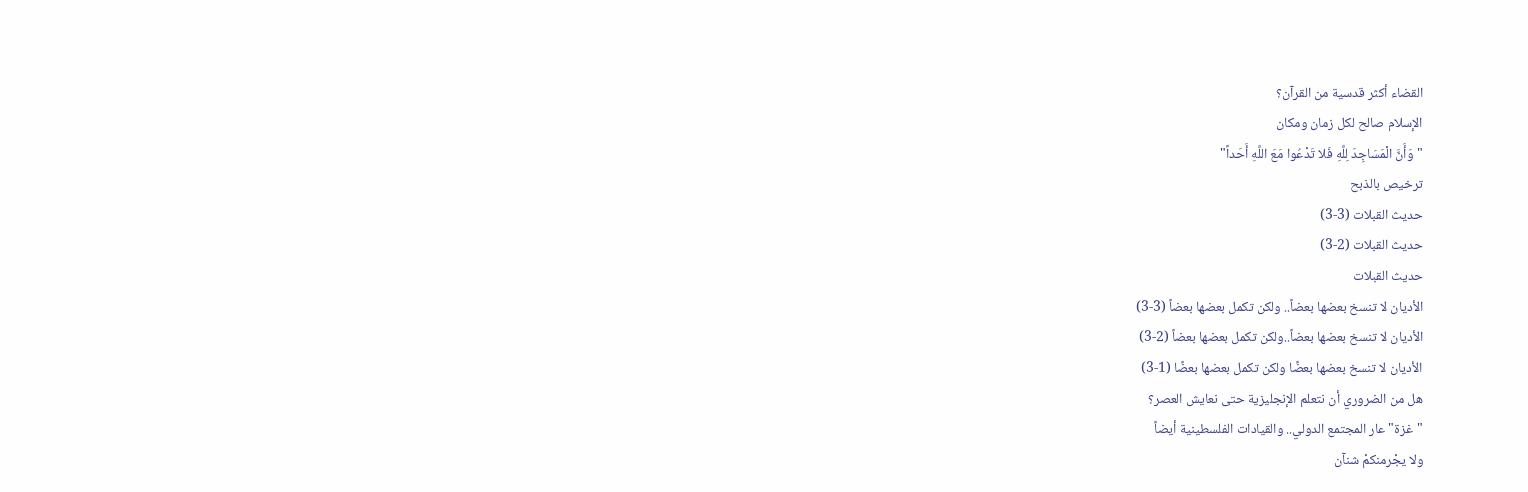القضاء أكثر قدسية من القرآن؟
الإسلام صالح لكل زمان ومكان
"وَأَنَّ الْمَسَاجِدَ لِلَّهِ فَلا تَدْعُوا مَعَ اللَّهِ أَحَداً"
ترخيص بالذبح
حديث القبلات (3-3)
حديث القبلات (2-3)
حديث القبلات
الأديان لا تنسخ بعضها بعضاً.. ولكن تكمل بعضها بعضاً (3-3)
الأديان لا تنسخ بعضها بعضاً..ولكن تكمل بعضها بعضاً (2-3)
الأديان لا تنسخ بعضها بعضًا ولكن تكمل بعضها بعضًا (1-3)
هل من الضروري أن نتعلم الإنجليزية حتى نعايش العصر؟
"غزة" عار المجتمع الدولي.. والقيادات الفلسطينية أيضاً
ولا يجْرمنكمْ شنآن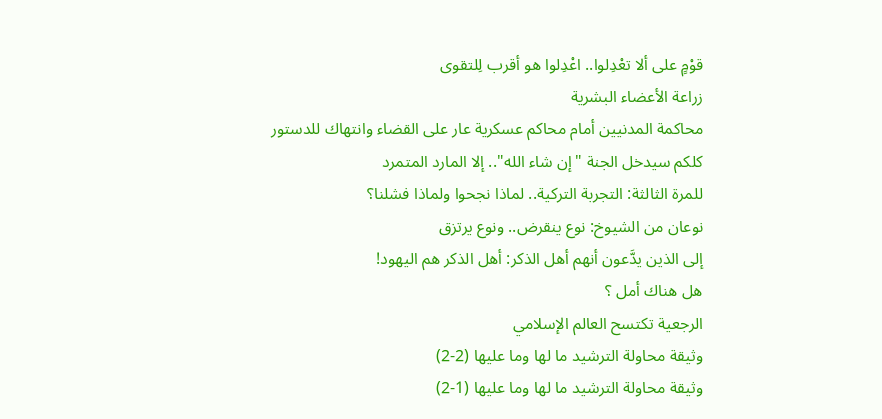قوْمٍ على ألا تعْدِلوا.. اعْدِلوا هو أقرب لِلتقوى
زراعة الأعضاء البشرية
محاكمة المدنيين أمام محاكم عسكرية عار على القضاء وانتهاك للدستور
كلكم سيدخل الجنة "إن شاء الله".. إلا المارد المتمرد
للمرة الثالثة: التجربة التركية.. لماذا نجحوا ولماذا فشلنا؟
نوعان من الشيوخ: نوع ينقرض.. ونوع يرتزق
إلى الذين يدَّعون أنهم أهل الذكر: أهل الذكر هم اليهود!
هل هناك أمل ؟
الرجعية تكتسح العالم الإسلامي
وثيقة محاولة الترشيد ما لها وما عليها (2-2)
وثيقة محاولة الترشيد ما لها وما عليها (1-2)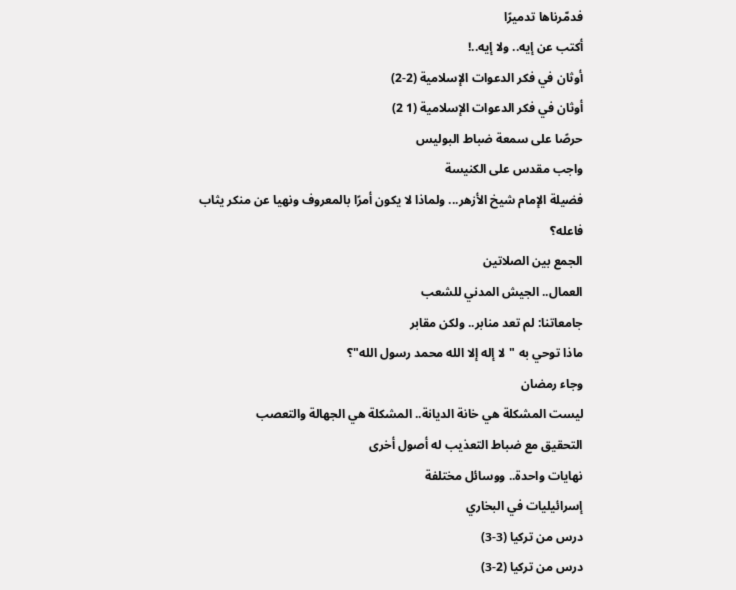فدمّرناها تدميرًا
أكتب عن إيه.. ولا إيه..!
أوثان في فكر الدعوات الإسلامية (2-2)
أوثان في فكر الدعوات الإسلامية (1 2)
حرصًا على سمعة ضباط البوليس
واجب مقدس على الكنيسة
فضيلة الإمام شيخ الأزهر... ولماذا لا يكون أمرًا بالمعروف ونهيا عن منكر يثاب فاعله؟
الجمع بين الصلاتين
العمال.. الجيش المدني للشعب
جامعاتنا: لم تعد منابر.. ولكن مقابر
ماذا توحي به "لا إله إلا الله محمد رسول الله"؟
وجاء رمضان
ليست المشكلة هي خانة الديانة.. المشكلة هي الجهالة والتعصب
التحقيق مع ضباط التعذيب له أصول أخرى
نهايات واحدة.. ووسائل مختلفة
إسرائيليات في البخاري
درس من تركيا (3-3)
درس من تركيا (2-3)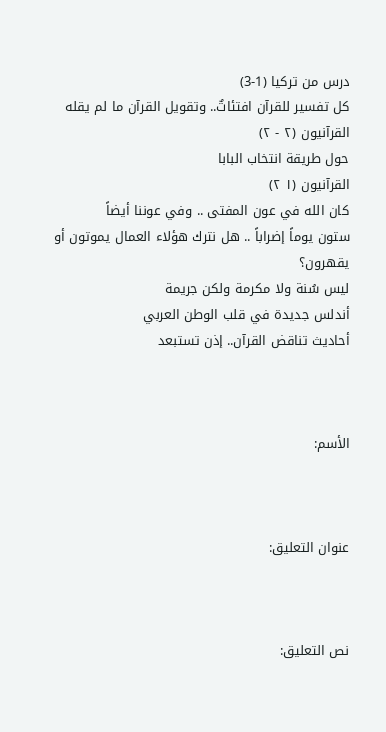درس من تركيا (1-3)
كل تفسير للقرآن افتئاتٌ.. وتقويل القرآن ما لم يقله
القرآنيون (٢ - ٢)
حول طريقة انتخاب البابا
القرآنيون (١ ٢)
كان الله في عون المفتى .. وفي عوننا أيضاً
ستون يوماً إضراباً .. هل نترك هؤلاء العمال يموتون أو يقهرون؟
ليس سُنة ولا مكرمة ولكن جريمة
أندلس جديدة في قلب الوطن العربي
أحاديث تناقض القرآن.. إذن تستبعد



الأسم:



عنوان التعليق:



نص التعليق: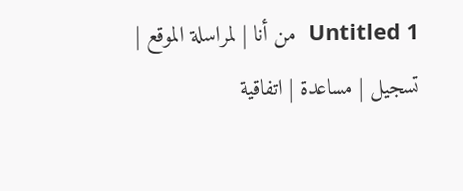Untitled 1  من أنا | لمراسلة الموقع | تسجيل | مساعدة | اتفاقية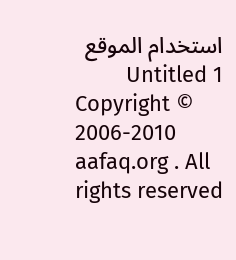استخدام الموقع Untitled 1
Copyright ©  2006-2010 aafaq.org . All rights reserved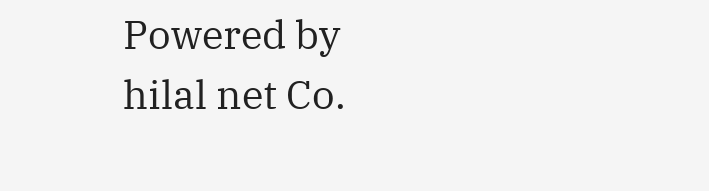Powered by hilal net Co.